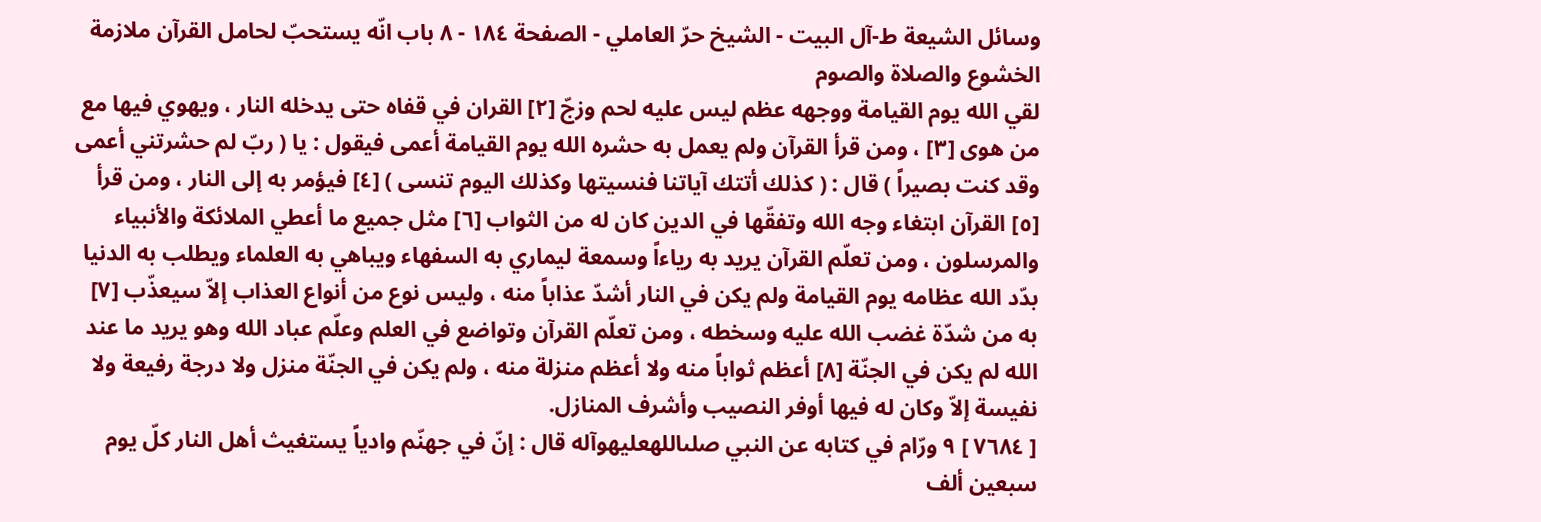وسائل الشيعة ط-آل البیت - الشيخ حرّ العاملي - الصفحة ١٨٤ - ٨ باب انّه يستحبّ لحامل القرآن ملازمة الخشوع والصلاة والصوم
لقي الله يوم القيامة ووجهه عظم ليس عليه لحم وزجّ [٢] القران في قفاه حتى يدخله النار ، ويهوي فيها مع من هوى [٣] ، ومن قرأ القرآن ولم يعمل به حشره الله يوم القيامة أعمى فيقول : يا ( ربّ لم حشرتني أعمى وقد كنت بصيراً ) قال : ( كذلك أتتك آياتنا فنسيتها وكذلك اليوم تنسى ) [٤] فيؤمر به إلى النار ، ومن قرأ [٥] القرآن ابتغاء وجه الله وتفقّها في الدين كان له من الثواب [٦] مثل جميع ما أعطي الملائكة والأنبياء والمرسلون ، ومن تعلّم القرآن يريد به رياءاً وسمعة ليماري به السفهاء ويباهي به العلماء ويطلب به الدنيا بدّد الله عظامه يوم القيامة ولم يكن في النار أشدّ عذاباً منه ، وليس نوع من أنواع العذاب إلاّ سيعذّب [٧] به من شدّة غضب الله عليه وسخطه ، ومن تعلّم القرآن وتواضع في العلم وعلّم عباد الله وهو يريد ما عند الله لم يكن في الجنّة [٨] أعظم ثواباً منه ولا أعظم منزلة منه ، ولم يكن في الجنّة منزل ولا درجة رفيعة ولا نفيسة إلاّ وكان له فيها أوفر النصيب وأشرف المنازل.
[ ٧٦٨٤ ] ٩ ورّام في كتابه عن النبي صلىاللهعليهوآله قال : إنّ في جهنّم وادياً يستغيث أهل النار كلّ يوم سبعين ألف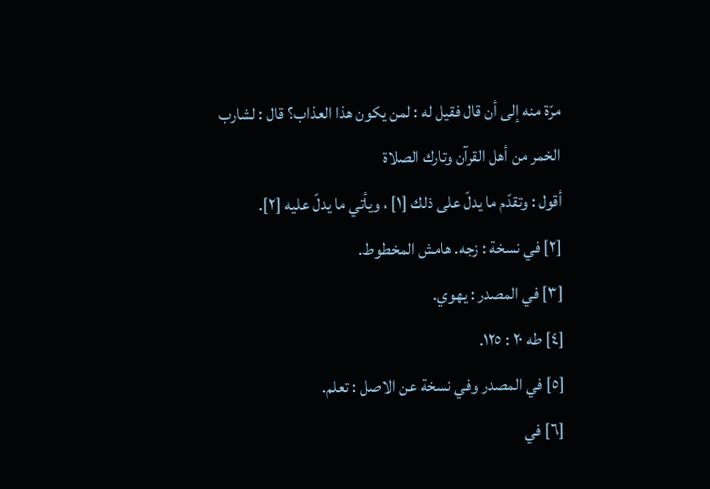مرّة منه إلى أن قال فقيل له : لمن يكون هذا العذاب؟ قال : لشارب الخمر من أهل القرآن وتارك الصلاة
أقول : وتقدّم ما يدلّ على ذلك [١] ، ويأتي ما يدلّ عليه [٢].
[٢] في نسخة : زجه. هامش المخطوط.
[٣] في المصدر : يهوي.
[٤] طه ٢٠ : ١٢٥.
[٥] في المصدر وفي نسخة عن الاصل : تعلم.
[٦] في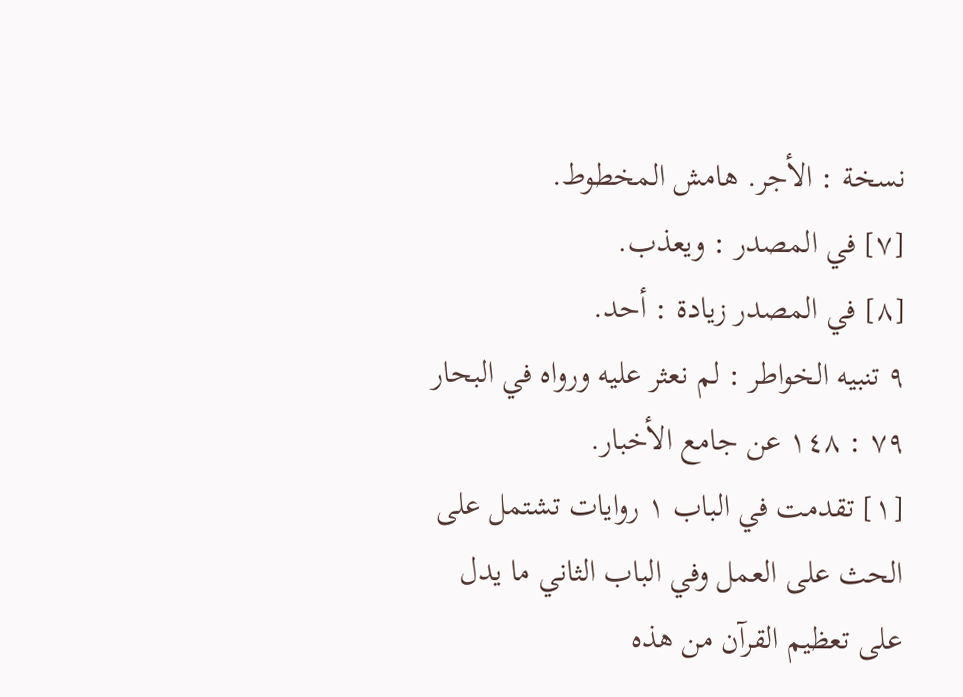نسخة : الأجر. هامش المخطوط.
[٧] في المصدر : ويعذب.
[٨] في المصدر زيادة : أحد.
٩ تنبيه الخواطر : لم نعثر عليه ورواه في البحار ٧٩ : ١٤٨ عن جامع الأخبار.
[١] تقدمت في الباب ١ روايات تشتمل على الحث على العمل وفي الباب الثاني ما يدل على تعظيم القرآن من هذه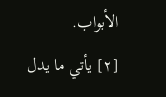الأبواب.
[٢] يأتي ما يدل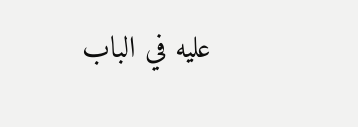عليه في الباب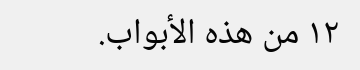١٢ من هذه الأبواب.